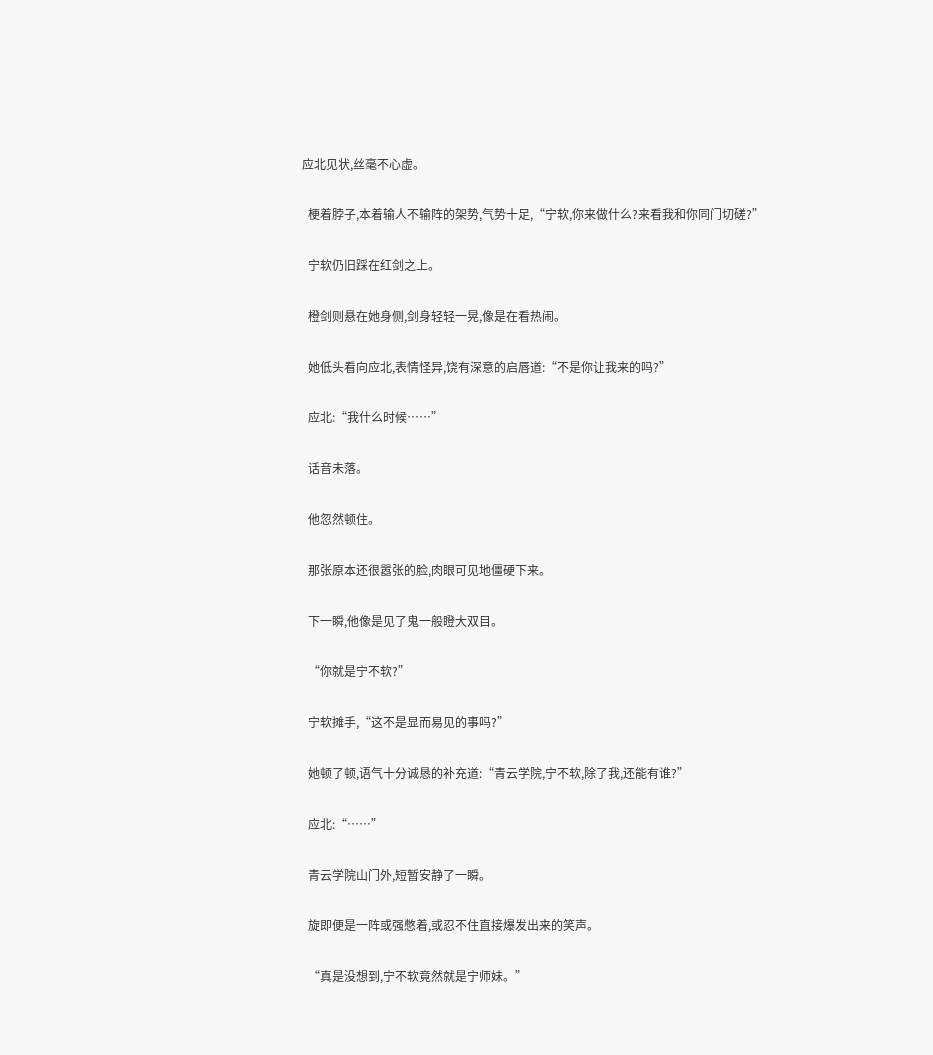应北见状,丝毫不心虚。

  梗着脖子,本着输人不输阵的架势,气势十足,“宁软,你来做什么?来看我和你同门切磋?”

  宁软仍旧踩在红剑之上。

  橙剑则悬在她身侧,剑身轻轻一晃,像是在看热闹。

  她低头看向应北,表情怪异,饶有深意的启唇道:“不是你让我来的吗?”

  应北:“我什么时候……”

  话音未落。

  他忽然顿住。

  那张原本还很嚣张的脸,肉眼可见地僵硬下来。

  下一瞬,他像是见了鬼一般瞪大双目。

  “你就是宁不软?”

  宁软摊手,“这不是显而易见的事吗?”

  她顿了顿,语气十分诚恳的补充道:“青云学院,宁不软,除了我,还能有谁?”

  应北:“……”

  青云学院山门外,短暂安静了一瞬。

  旋即便是一阵或强憋着,或忍不住直接爆发出来的笑声。

  “真是没想到,宁不软竟然就是宁师妹。”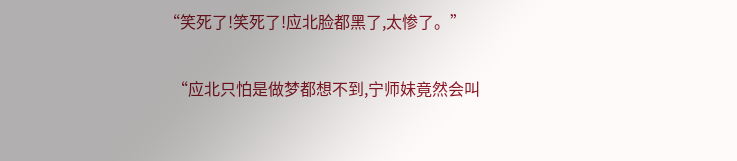“笑死了!笑死了!应北脸都黑了,太惨了。”

  “应北只怕是做梦都想不到,宁师妹竟然会叫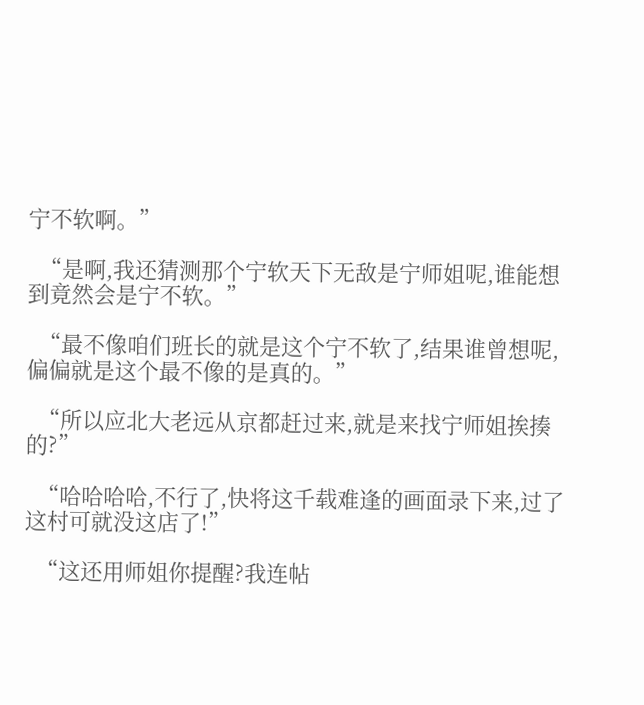宁不软啊。”

  “是啊,我还猜测那个宁软天下无敌是宁师姐呢,谁能想到竟然会是宁不软。”

  “最不像咱们班长的就是这个宁不软了,结果谁曾想呢,偏偏就是这个最不像的是真的。”

  “所以应北大老远从京都赶过来,就是来找宁师姐挨揍的?”

  “哈哈哈哈,不行了,快将这千载难逢的画面录下来,过了这村可就没这店了!”

  “这还用师姐你提醒?我连帖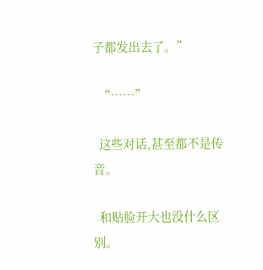子都发出去了。”

  “……”

  这些对话,甚至都不是传音。

  和贴脸开大也没什么区别。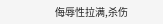侮辱性拉满,杀伤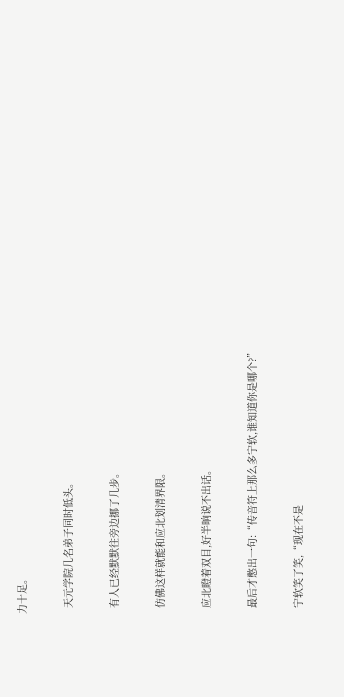力十足。

  天元学院几名弟子同时低头。

  有人已经默默往旁边挪了几步。

  仿佛这样就能和应北划清界限。

  应北瞪着双目,好半晌说不出话。

  最后才憋出一句:“传音符上那么多宁软,谁知道你是哪个?”

  宁软笑了笑,“现在不是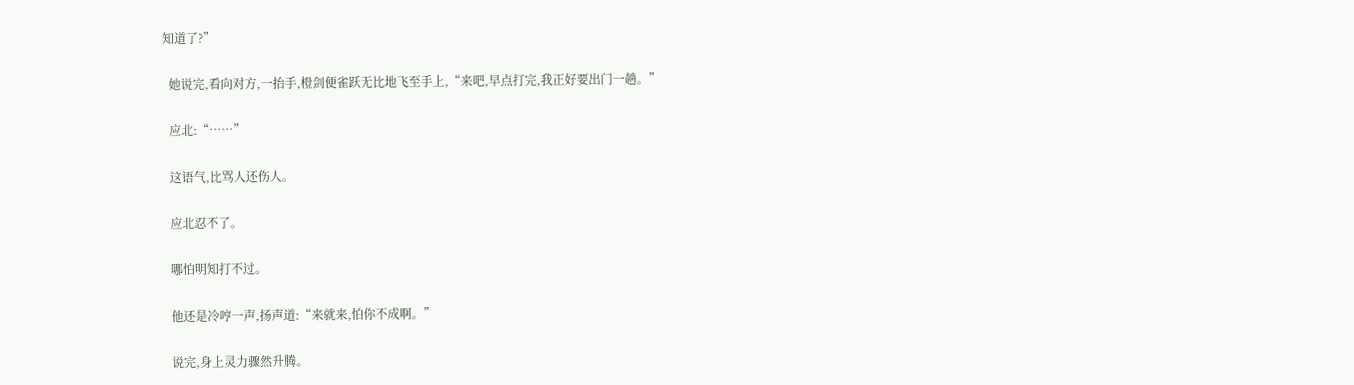知道了?”

  她说完,看向对方,一抬手,橙剑便雀跃无比地飞至手上,“来吧,早点打完,我正好要出门一趟。”

  应北:“……”

  这语气,比骂人还伤人。

  应北忍不了。

  哪怕明知打不过。

  他还是冷哼一声,扬声道:“来就来,怕你不成啊。”

  说完,身上灵力骤然升腾。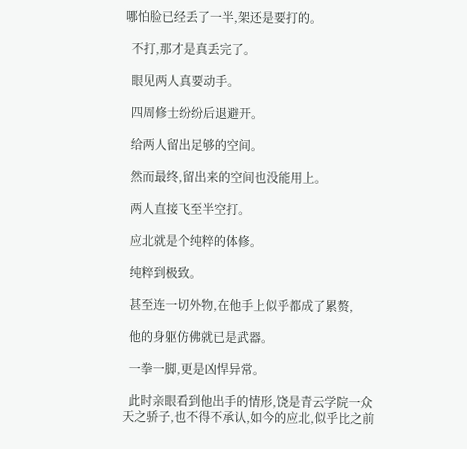哪怕脸已经丢了一半,架还是要打的。

  不打,那才是真丢完了。

  眼见两人真要动手。

  四周修士纷纷后退避开。

  给两人留出足够的空间。

  然而最终,留出来的空间也没能用上。

  两人直接飞至半空打。

  应北就是个纯粹的体修。

  纯粹到极致。

  甚至连一切外物,在他手上似乎都成了累赘,

  他的身躯仿佛就已是武器。

  一拳一脚,更是凶悍异常。

  此时亲眼看到他出手的情形,饶是青云学院一众天之骄子,也不得不承认,如今的应北,似乎比之前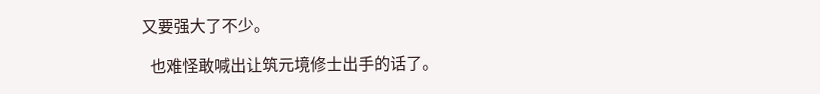又要强大了不少。

  也难怪敢喊出让筑元境修士出手的话了。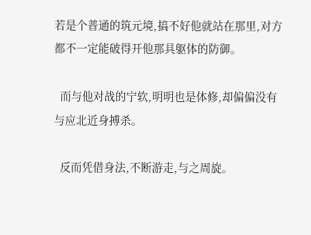若是个普通的筑元境,搞不好他就站在那里,对方都不一定能破得开他那具躯体的防御。

  而与他对战的宁软,明明也是体修,却偏偏没有与应北近身搏杀。

  反而凭借身法,不断游走,与之周旋。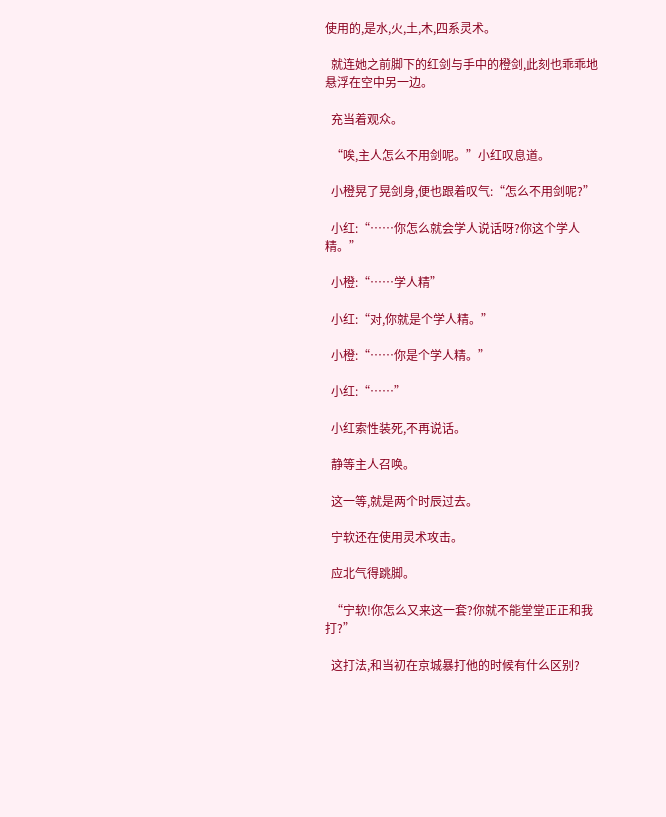使用的,是水,火,土,木,四系灵术。

  就连她之前脚下的红剑与手中的橙剑,此刻也乖乖地悬浮在空中另一边。

  充当着观众。

  “唉,主人怎么不用剑呢。”小红叹息道。

  小橙晃了晃剑身,便也跟着叹气:“怎么不用剑呢?”

  小红:“……你怎么就会学人说话呀?你这个学人精。”

  小橙:“……学人精”

  小红:“对,你就是个学人精。”

  小橙:“……你是个学人精。”

  小红:“……”

  小红索性装死,不再说话。

  静等主人召唤。

  这一等,就是两个时辰过去。

  宁软还在使用灵术攻击。

  应北气得跳脚。

  “宁软!你怎么又来这一套?你就不能堂堂正正和我打?”

  这打法,和当初在京城暴打他的时候有什么区别?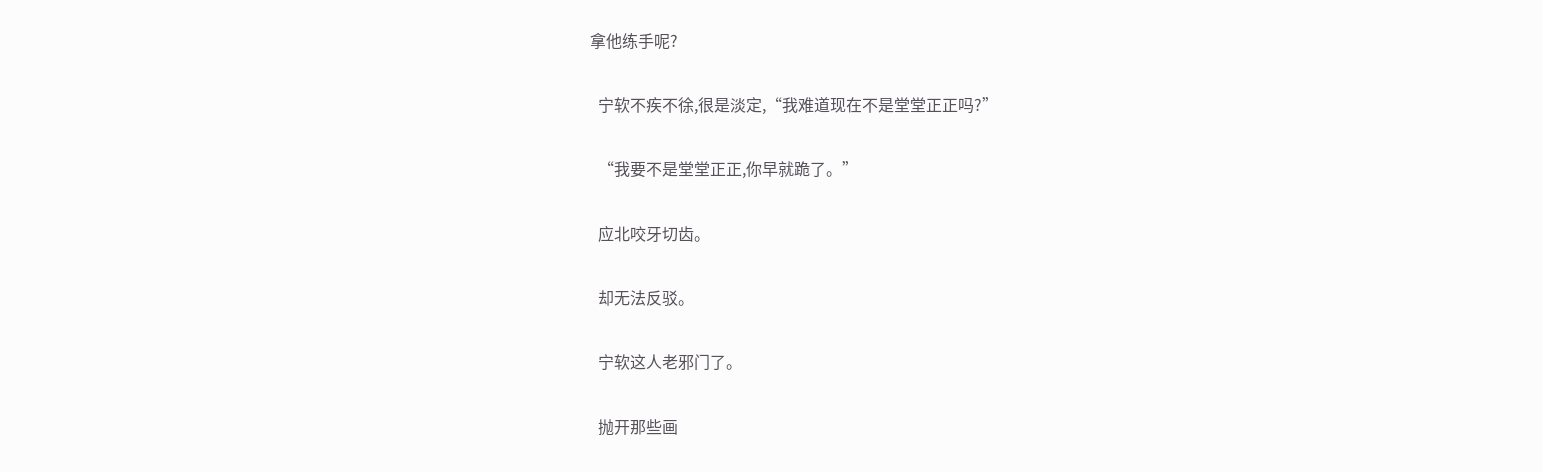拿他练手呢?

  宁软不疾不徐,很是淡定,“我难道现在不是堂堂正正吗?”

  “我要不是堂堂正正,你早就跪了。”

  应北咬牙切齿。

  却无法反驳。

  宁软这人老邪门了。

  抛开那些画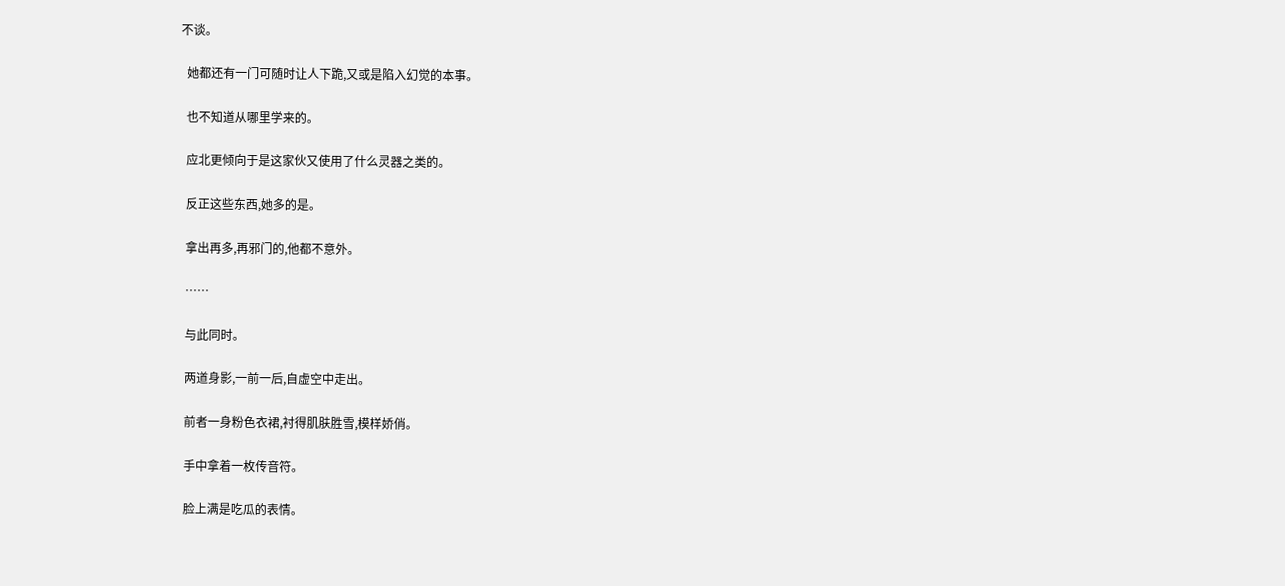不谈。

  她都还有一门可随时让人下跪,又或是陷入幻觉的本事。

  也不知道从哪里学来的。

  应北更倾向于是这家伙又使用了什么灵器之类的。

  反正这些东西,她多的是。

  拿出再多,再邪门的,他都不意外。

  ……

  与此同时。

  两道身影,一前一后,自虚空中走出。

  前者一身粉色衣裙,衬得肌肤胜雪,模样娇俏。

  手中拿着一枚传音符。

  脸上满是吃瓜的表情。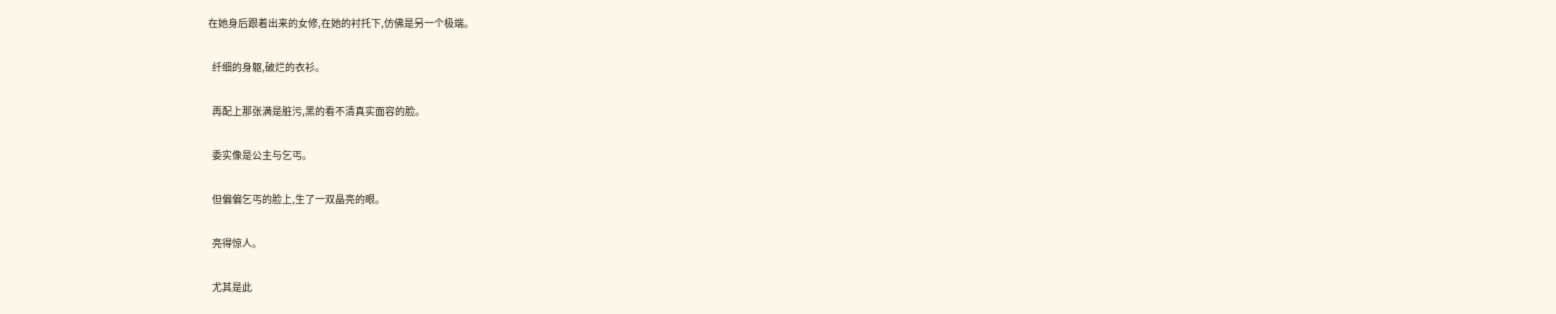在她身后跟着出来的女修,在她的衬托下,仿佛是另一个极端。

  纤细的身躯,破烂的衣衫。

  再配上那张满是脏污,黑的看不清真实面容的脸。

  委实像是公主与乞丐。

  但偏偏乞丐的脸上,生了一双晶亮的眼。

  亮得惊人。

  尤其是此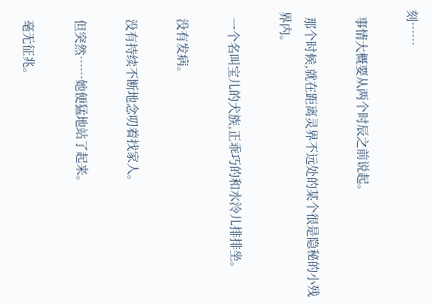刻……

  事情大概要从两个时辰之前说起。

  那个时候,就在距离灵界不远处的某个很是隐秘的小残界内。

  一个名叫宝儿的犬族,正乖巧的和水泠儿排排坐。

  没有发病。

  没有持续不断地念叨着找家人。

  但突然……她便猛地站了起来。

  毫无征兆。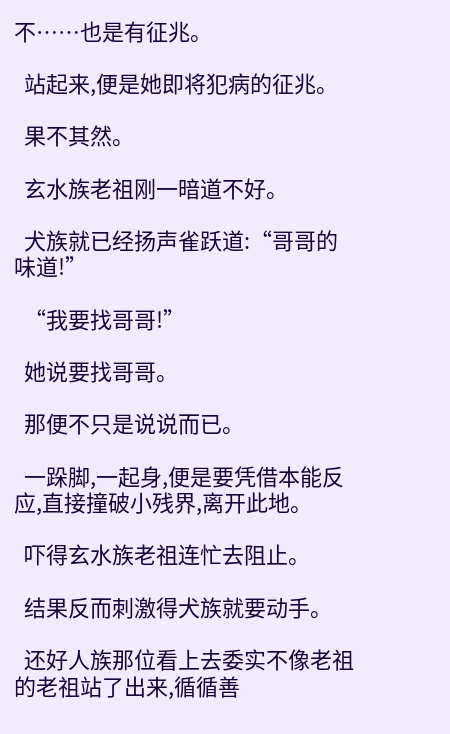不……也是有征兆。

  站起来,便是她即将犯病的征兆。

  果不其然。

  玄水族老祖刚一暗道不好。

  犬族就已经扬声雀跃道:“哥哥的味道!”

  “我要找哥哥!”

  她说要找哥哥。

  那便不只是说说而已。

  一跺脚,一起身,便是要凭借本能反应,直接撞破小残界,离开此地。

  吓得玄水族老祖连忙去阻止。

  结果反而刺激得犬族就要动手。

  还好人族那位看上去委实不像老祖的老祖站了出来,循循善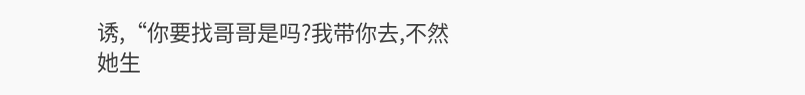诱,“你要找哥哥是吗?我带你去,不然她生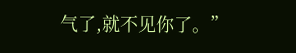气了,就不见你了。”